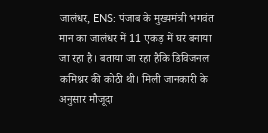जालंधर, ENS: पंजाब के मुख्यमंत्री भगवंत मान का जालंधर में 11 एकड़ में घर बनाया जा रहा है। बताया जा रहा हैकि डिविजनल कमिश्नर की कोठी थी। मिली जानकारी के अनुसार मौजूदा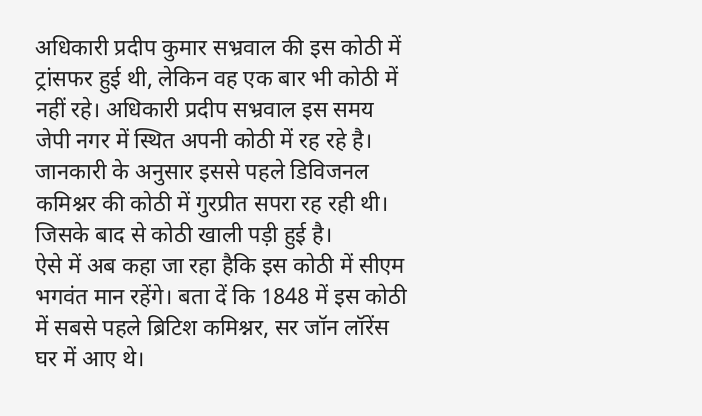अधिकारी प्रदीप कुमार सभ्रवाल की इस कोठी में ट्रांसफर हुई थी, लेकिन वह एक बार भी कोठी में नहीं रहे। अधिकारी प्रदीप सभ्रवाल इस समय जेपी नगर में स्थित अपनी कोठी में रह रहे है। जानकारी के अनुसार इससे पहले डिविजनल कमिश्नर की कोठी में गुरप्रीत सपरा रह रही थी। जिसके बाद से कोठी खाली पड़ी हुई है।
ऐसे में अब कहा जा रहा हैकि इस कोठी में सीएम भगवंत मान रहेंगे। बता दें कि 1848 में इस कोठी में सबसे पहले ब्रिटिश कमिश्नर, सर जॉन लॉरेंस घर में आए थे।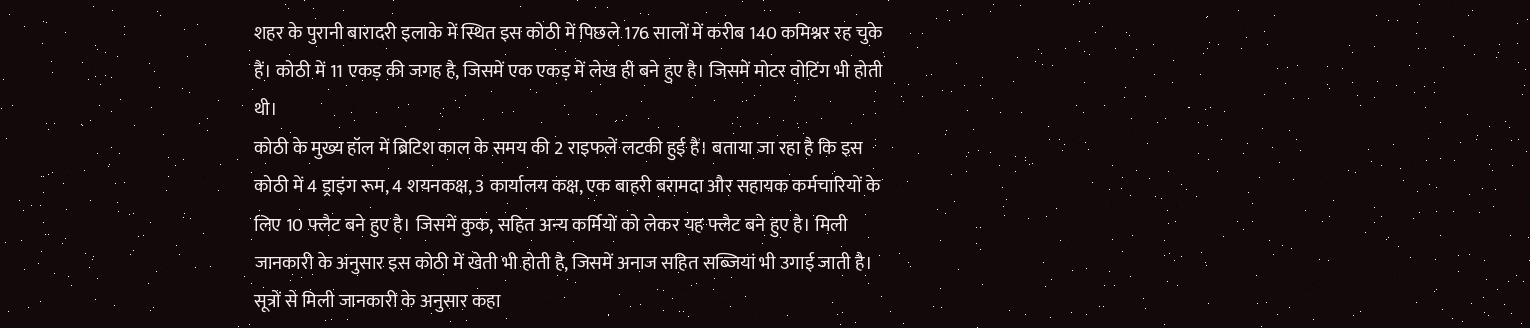शहर के पुरानी बारादरी इलाके में स्थित इस कोठी में पिछले 176 सालों में करीब 140 कमिश्नर रह चुके हैं। कोठी में 11 एकड़ की जगह है, जिसमें एक एकड़ में लेख ही बने हुए है। जिसमें मोटर वोटिंग भी होती थी।
कोठी के मुख्य हॉल में ब्रिटिश काल के समय की 2 राइफलें लटकी हुई हैं। बताया जा रहा है कि इस कोठी में 4 ड्राइंग रूम, 4 शयनकक्ष, 3 कार्यालय कक्ष, एक बाहरी बरामदा और सहायक कर्मचारियों के लिए 10 फ्लैट बने हुए है। जिसमें कुक, सहित अन्य कर्मियों को लेकर यह फ्लैट बने हुए है। मिली जानकारी के अनुसार इस कोठी में खेती भी होती है, जिसमें अनाज सहित सब्जियां भी उगाई जाती है।
सूत्रों से मिली जानकारी के अनुसार कहा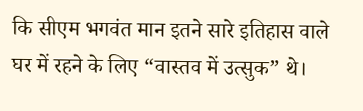कि सीएम भगवंत मान इतने सारे इतिहास वाले घर में रहने के लिए “वास्तव में उत्सुक” थे।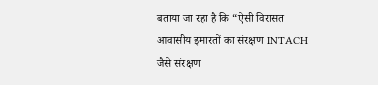बताया जा रहा है कि “ऐसी विरासत आवासीय इमारतों का संरक्षण INTACH जैसे संरक्षण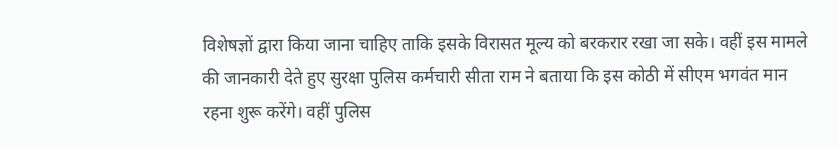विशेषज्ञों द्वारा किया जाना चाहिए ताकि इसके विरासत मूल्य को बरकरार रखा जा सके। वहीं इस मामले की जानकारी देते हुए सुरक्षा पुलिस कर्मचारी सीता राम ने बताया कि इस कोठी में सीएम भगवंत मान रहना शुरू करेंगे। वहीं पुलिस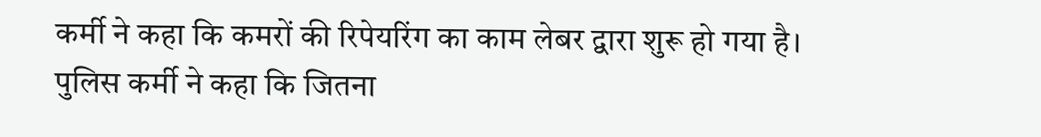कर्मी ने कहा कि कमरों की रिपेयरिंग का काम लेबर द्वारा शुरू हो गया है।
पुलिस कर्मी ने कहा कि जितना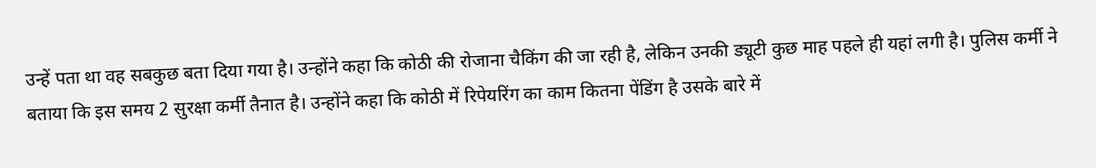उन्हें पता था वह सबकुछ बता दिया गया है। उन्होंने कहा कि कोठी की रोजाना चैकिंग की जा रही है, लेकिन उनकी ड्यूटी कुछ माह पहले ही यहां लगी है। पुलिस कर्मी ने बताया कि इस समय 2 सुरक्षा कर्मी तैनात है। उन्होंने कहा कि कोठी में रिपेयरिंग का काम कितना पेंडिंग है उसके बारे में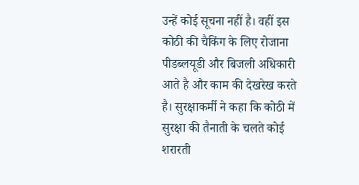उन्हें कोई सूचना नहीं है। वहीं इस कोठी की चैकिंग के लिए रोजाना पीडब्लयूडी और बिजली अधिकारी आते है और काम की देखरेख करते है। सुरक्षाकर्मी ने कहा कि कोठी में सुरक्षा की तैनाती के चलते कोई शरारती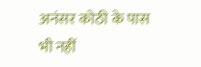अनंसर कोठी के पास भी नहीं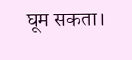घूम सकता।